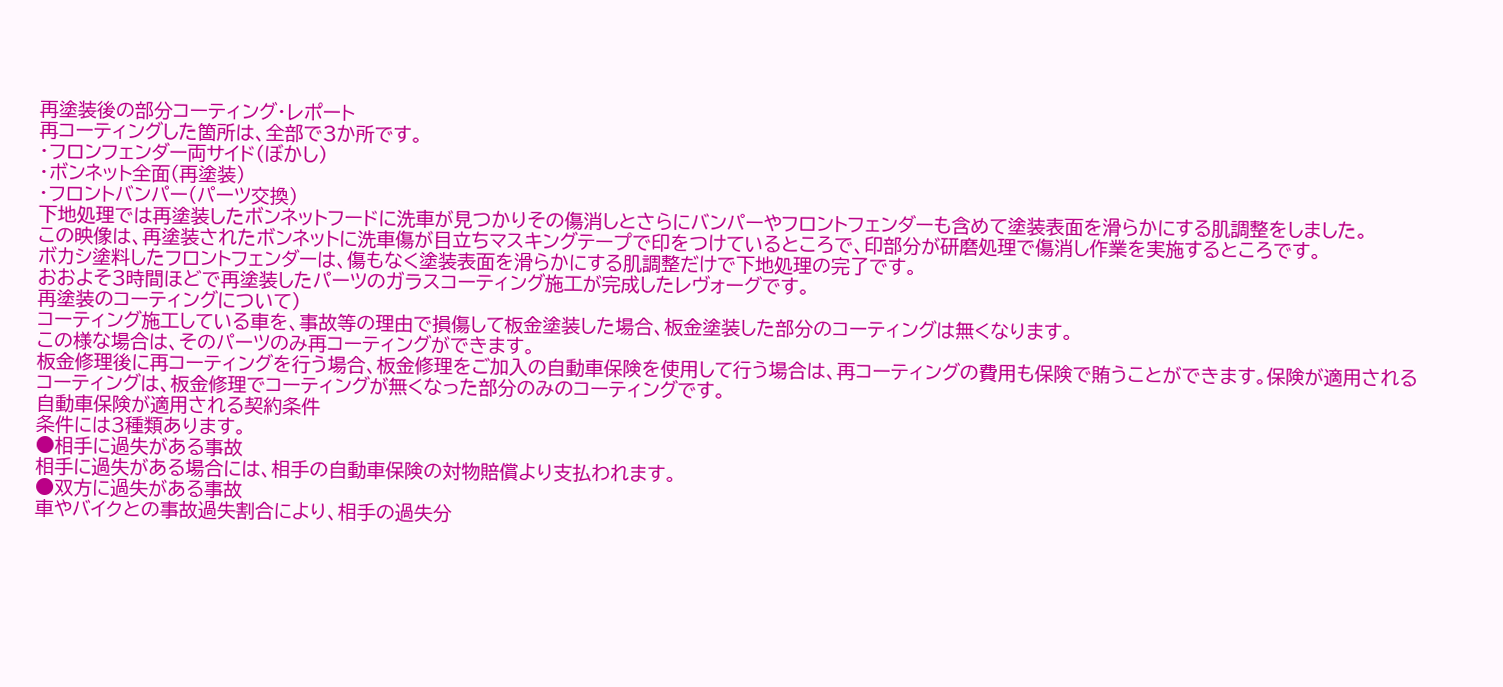再塗装後の部分コーティング・レポート
再コーティングした箇所は、全部で3か所です。
・フロンフェンダー両サイド(ぼかし)
・ボンネット全面(再塗装)
・フロントバンパー(パーツ交換)
下地処理では再塗装したボンネットフードに洗車が見つかりその傷消しとさらにバンパーやフロントフェンダーも含めて塗装表面を滑らかにする肌調整をしました。
この映像は、再塗装されたボンネットに洗車傷が目立ちマスキングテープで印をつけているところで、印部分が研磨処理で傷消し作業を実施するところです。
ボカシ塗料したフロントフェンダーは、傷もなく塗装表面を滑らかにする肌調整だけで下地処理の完了です。
おおよそ3時間ほどで再塗装したパーツのガラスコーティング施工が完成したレヴォーグです。
再塗装のコーティングについて)
コーティング施工している車を、事故等の理由で損傷して板金塗装した場合、板金塗装した部分のコーティングは無くなります。
この様な場合は、そのパーツのみ再コーティングができます。
板金修理後に再コーティングを行う場合、板金修理をご加入の自動車保険を使用して行う場合は、再コーティングの費用も保険で賄うことができます。保険が適用されるコーティングは、板金修理でコーティングが無くなった部分のみのコーティングです。
自動車保険が適用される契約条件
条件には3種類あります。
●相手に過失がある事故
相手に過失がある場合には、相手の自動車保険の対物賠償より支払われます。
●双方に過失がある事故
車やバイクとの事故過失割合により、相手の過失分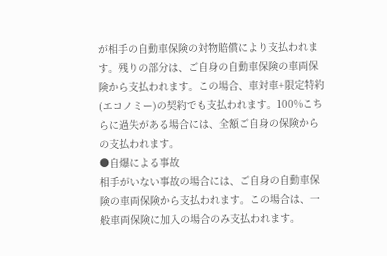が相手の自動車保険の対物賠償により支払われます。残りの部分は、ご自身の自動車保険の車両保険から支払われます。この場合、車対車+限定特約(エコノミー)の契約でも支払われます。100%こちらに過失がある場合には、全額ご自身の保険からの支払われます。
●自爆による事故
相手がいない事故の場合には、ご自身の自動車保険の車両保険から支払われます。この場合は、一般車両保険に加入の場合のみ支払われます。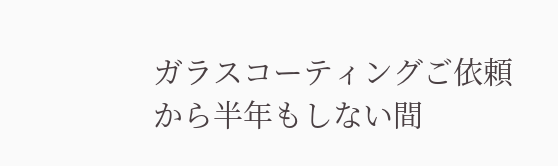ガラスコーティングご依頼から半年もしない間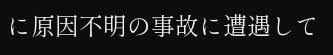に原因不明の事故に遭遇して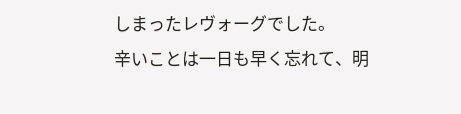しまったレヴォーグでした。
辛いことは一日も早く忘れて、明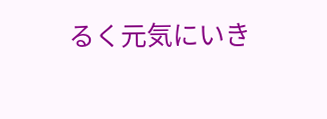るく元気にいき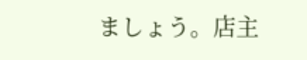ましょう。店主